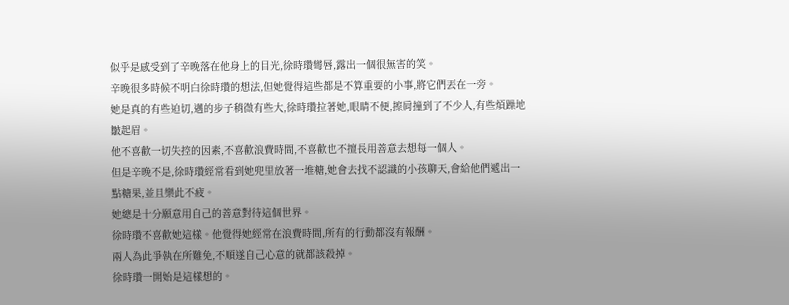似乎是感受到了辛晚落在他身上的目光,徐時瓚彎唇,露出一個很無害的笑。
辛晚很多時候不明白徐時瓚的想法,但她覺得這些都是不算重要的小事,將它們丟在一旁。
她是真的有些迫切,邁的步子稍微有些大,徐時瓚拉著她,眼睛不便,擦肩撞到了不少人,有些煩躁地皺起眉。
他不喜歡一切失控的因素,不喜歡浪費時間,不喜歡也不擅長用善意去想每一個人。
但是辛晚不是,徐時瓚經常看到她兜里放著一堆糖,她會去找不認識的小孩聊天,會給他們遞出一點糖果,並且樂此不疲。
她總是十分願意用自己的善意對待這個世界。
徐時瓚不喜歡她這樣。他覺得她經常在浪費時間,所有的行動都沒有報酬。
兩人為此爭執在所難免,不順遂自己心意的就都該殺掉。
徐時瓚一開始是這樣想的。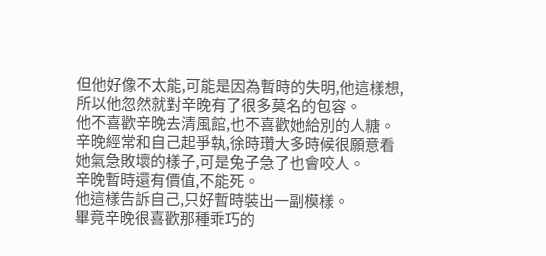但他好像不太能,可能是因為暫時的失明,他這樣想,所以他忽然就對辛晚有了很多莫名的包容。
他不喜歡辛晚去清風館,也不喜歡她給別的人糖。
辛晚經常和自己起爭執,徐時瓚大多時候很願意看她氣急敗壞的樣子,可是兔子急了也會咬人。
辛晚暫時還有價值,不能死。
他這樣告訴自己,只好暫時裝出一副模樣。
畢竟辛晚很喜歡那種乖巧的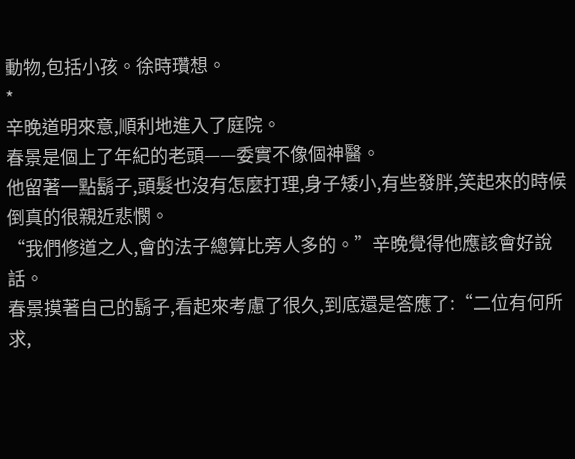動物,包括小孩。徐時瓚想。
*
辛晚道明來意,順利地進入了庭院。
春景是個上了年紀的老頭——委實不像個神醫。
他留著一點鬍子,頭髮也沒有怎麼打理,身子矮小,有些發胖,笑起來的時候倒真的很親近悲憫。
“我們修道之人,會的法子總算比旁人多的。”辛晚覺得他應該會好說話。
春景摸著自己的鬍子,看起來考慮了很久,到底還是答應了:“二位有何所求,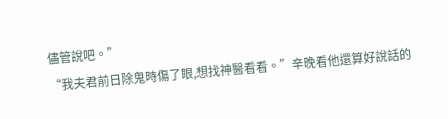儘管說吧。”
“我夫君前日除鬼時傷了眼,想找神醫看看。”辛晚看他還算好說話的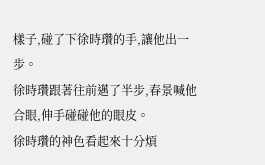樣子,碰了下徐時瓚的手,讓他出一步。
徐時瓚跟著往前邁了半步,春景喊他合眼,伸手碰碰他的眼皮。
徐時瓚的神色看起來十分煩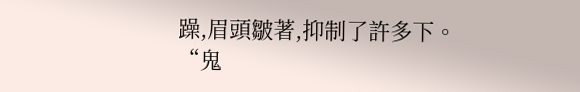躁,眉頭皺著,抑制了許多下。
“鬼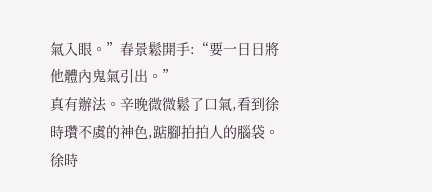氣入眼。”春景鬆開手:“要一日日將他體內鬼氣引出。”
真有辦法。辛晚微微鬆了口氣,看到徐時瓚不虞的神色,踮腳拍拍人的腦袋。
徐時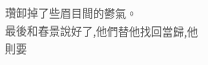瓚卸掉了些眉目間的鬱氣。
最後和春景說好了,他們替他找回當歸,他則要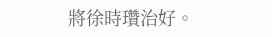將徐時瓚治好。